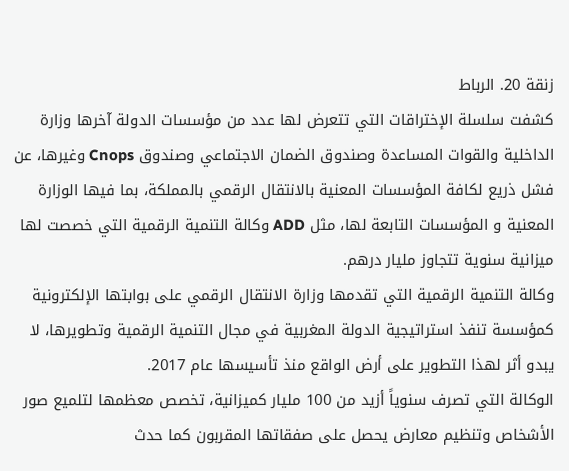زنقة 20. الرباط
كشفت سلسلة الإختراقات التي تتعرض لها عدد من مؤسسات الدولة آخرها وزارة الداخلية والقوات المساعدة وصندوق الضمان الاجتماعي وصندوق Cnops وغيرها، عن فشل ذريع لكافة المؤسسات المعنية بالانتقال الرقمي بالمملكة، بما فيها الوزارة المعنية و المؤسسات التابعة لها، مثل ADD وكالة التنمية الرقمية التي خصصت لها ميزانية سنوية تتجاوز مليار درهم.
وكالة التنمية الرقمية التي تقدمها وزارة الانتقال الرقمي على بوابتها الإلكترونية كمؤسسة تنفذ استراتيجية الدولة المغربية في مجال التنمية الرقمية وتطويرها، لا يبدو أثر لهذا التطوير على أرض الواقع منذ تأسيسها عام 2017.
الوكالة التي تصرف سنوياً أزيد من 100 مليار كميزانية، تخصص معظمها لتلميع صور الأشخاص وتنظيم معارض يحصل على صفقاتها المقربون كما حدث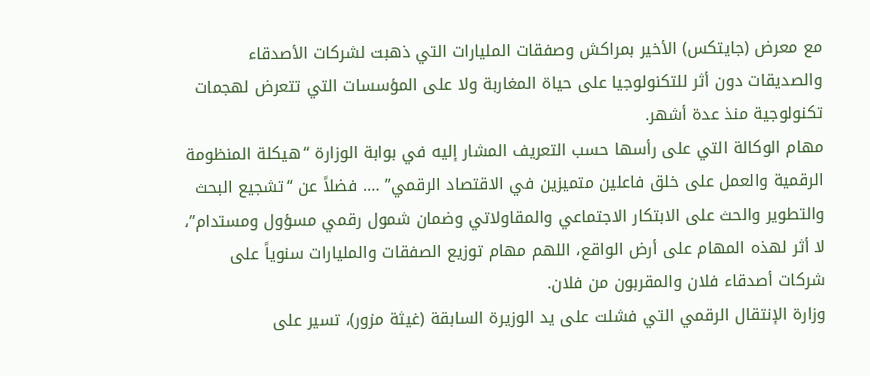مع معرض (جايتكس) الأخير بمراكش وصفقات المليارات التي ذهبت لشركات الأصدقاء والصديقات دون أثر للتكنولوجيا على حياة المغاربة ولا على المؤسسات التي تتعرض لهجمات تكنولوجية منذ عدة أشهر.
مهام الوكالة التي على رأسها حسب التعريف المشار إليه في بوابة الوزارة “هيكلة المنظومة الرقمية والعمل على خلق فاعلين متميزين في الاقتصاد الرقمي” …. فضلاً عن “تشجيع البحث والتطوير والحث على الابتكار الاجتماعي والمقاولاتي وضمان شمول رقمي مسؤول ومستدام”، لا أثر لهذه المهام على أرض الواقع، اللهم مهام توزيع الصفقات والمليارات سنوياً على شركات أصدقاء فلان والمقربون من فلان.
وزارة الإنتقال الرقمي التي فشلت على يد الوزيرة السابقة (غيثة مزور)، تسير على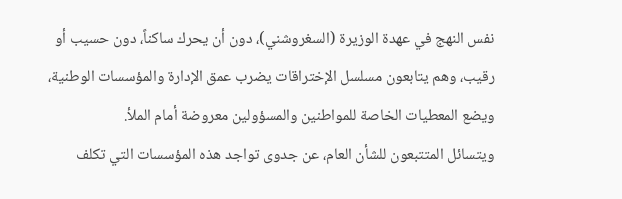نفس النهج في عهدة الوزيرة (السغروشني)، دون أن يحرك ساكناً، دون حسيب أو رقيب، وهم يتابعون مسلسل الإختراقات يضرب عمق الإدارة والمؤسسات الوطنية، ويضع المعطيات الخاصة للمواطنين والمسؤولين معروضة أمام الملأ.
ويتسائل المتتبعون للشأن العام، عن جدوى تواجد هذه المؤسسات التي تكلف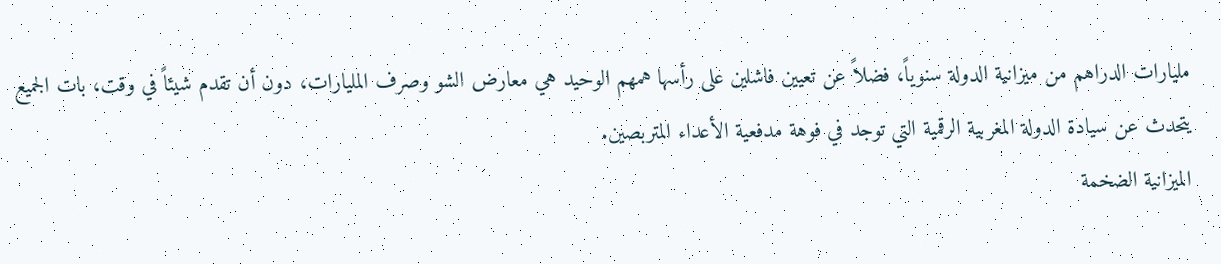مليارات الدراهم من ميزانية الدولة سنوياً، فضلاً عن تعيين فاشلين على رأسها همهم الوحيد هي معارض الشو وصرف المليارات، دون أن تقدم شيئاً في وقت، بات الجميع يتحدث عن سيادة الدولة المغربية الرقمية التي توجد في فوهة مدفعية الأعداء المتربصين.
الميزانية الضخمة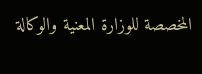المخصصة للوزارة المعنية والوكالة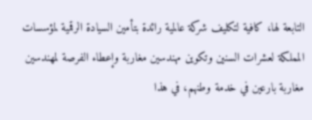التابعة لها، كافية لتكليف شركة عالمية رائدة بتأمين السيادة الرقمية لمؤسسات المملكة لعشرات السنين وتكوين مهندسين مغاربة وإعطاء الفرصة لمهندسين مغاربة بارعين في خدمة وطنهم، في هذا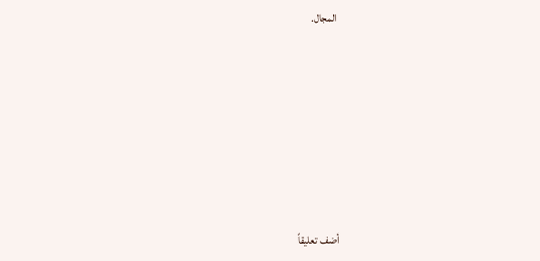المجال.










أضف تعليقاً